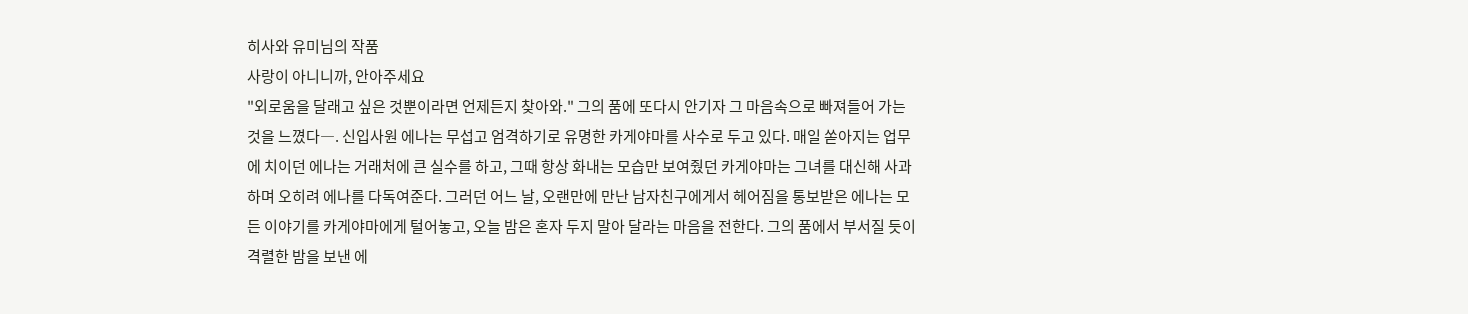히사와 유미님의 작품
사랑이 아니니까, 안아주세요
"외로움을 달래고 싶은 것뿐이라면 언제든지 찾아와." 그의 품에 또다시 안기자 그 마음속으로 빠져들어 가는 것을 느꼈다―. 신입사원 에나는 무섭고 엄격하기로 유명한 카게야마를 사수로 두고 있다. 매일 쏟아지는 업무에 치이던 에나는 거래처에 큰 실수를 하고, 그때 항상 화내는 모습만 보여줬던 카게야마는 그녀를 대신해 사과하며 오히려 에나를 다독여준다. 그러던 어느 날, 오랜만에 만난 남자친구에게서 헤어짐을 통보받은 에나는 모든 이야기를 카게야마에게 털어놓고, 오늘 밤은 혼자 두지 말아 달라는 마음을 전한다. 그의 품에서 부서질 듯이 격렬한 밤을 보낸 에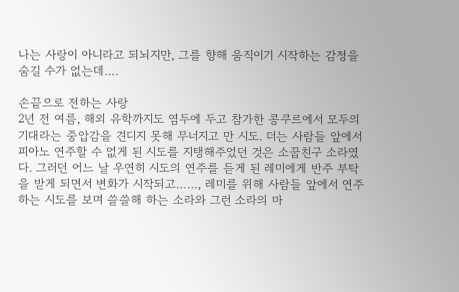나는 사랑이 아니라고 되뇌지만, 그를 향해 움직이기 시작하는 감정을 숨길 수가 없는데….

손끝으로 전하는 사랑
2년 전 여름, 해외 유학까지도 염두에 두고 참가한 콩쿠르에서 모두의 기대라는 중압감을 견디지 못해 무너지고 만 시도. 더는 사람들 앞에서 피아노 연주할 수 없게 된 시도를 지탱해주었던 것은 소꿉친구 소라였다. 그러던 어느 날 우연히 시도의 연주를 듣게 된 레미에게 반주 부탁을 받게 되면서 변화가 시작되고……, 레미를 위해 사람들 앞에서 연주하는 시도를 보며 쓸쓸해 하는 소라와 그런 소라의 마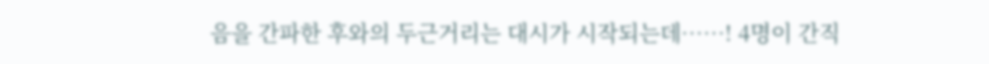음을 간파한 후와의 두근거리는 대시가 시작되는데……! 4명이 간직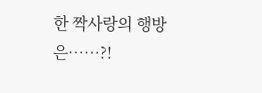한 짝사랑의 행방은……?!